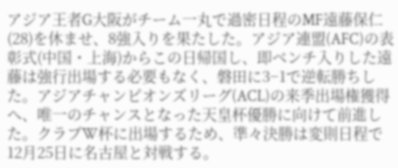アジア王者G大阪がチーム一丸で過密日程のMF遠藤保仁(28)を休ませ、8強入りを果たした。アジア連盟(AFC)の表彰式(中国・上海)からこの日帰国し、即ベンチ入りした遠藤は強行出場する必要もなく、磐田に3−1で逆転勝ちした。アジアチャンピオンズリーグ(ACL)の来季出場権獲得へ、唯一のチャンスとなった天皇杯優勝に向けて前進した。クラブW杯に出場するため、準々決勝は変則日程で12月25日に名古屋と対戦する。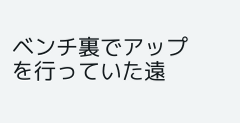ベンチ裏でアップを行っていた遠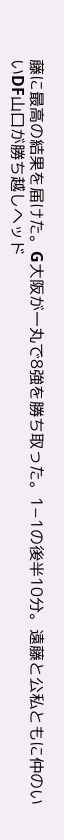藤に最高の結果を届けた。G大阪が一丸で8強を勝ち取った。1−1の後半10分。遠藤と公私ともに仲のいいDF山口が勝ち越しヘッド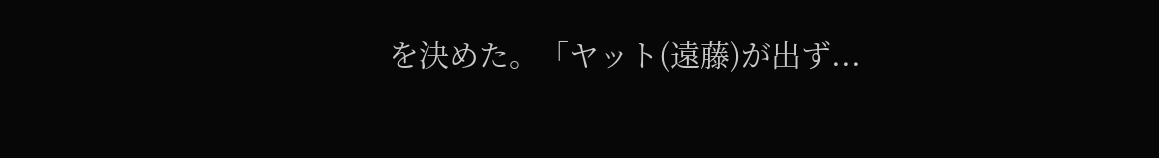を決めた。「ヤット(遠藤)が出ず...